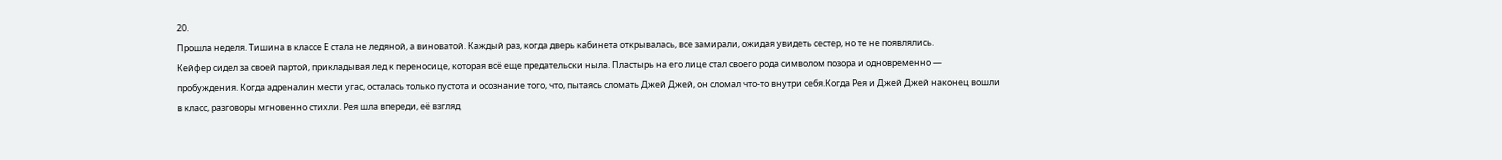20.
Прошла неделя. Тишина в классе Е стала не ледяной, а виноватой. Каждый раз, когда дверь кабинета открывалась, все замирали, ожидая увидеть сестер, но те не появлялись.
Кейфер сидел за своей партой, прикладывая лед к переносице, которая всё еще предательски ныла. Пластырь на его лице стал своего рода символом позора и одновременно — пробуждения. Когда адреналин мести угас, осталась только пустота и осознание того, что, пытаясь сломать Джей Джей, он сломал что-то внутри себя.Когда Рея и Джей Джей наконец вошли в класс, разговоры мгновенно стихли. Рея шла впереди, её взгляд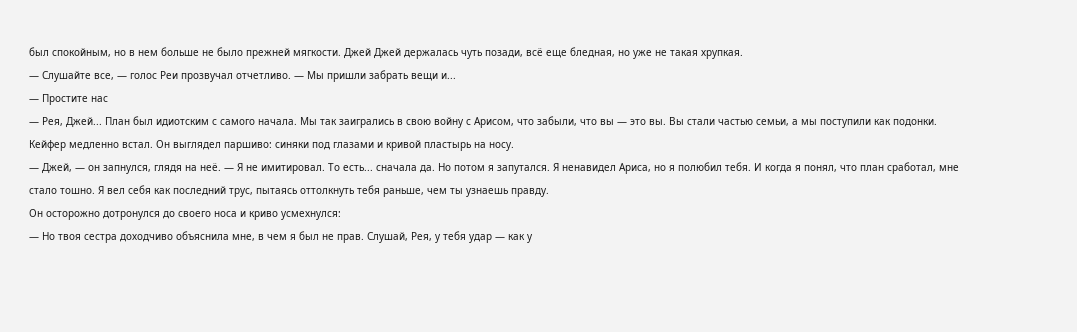был спокойным, но в нем больше не было прежней мягкости. Джей Джей держалась чуть позади, всё еще бледная, но уже не такая хрупкая.
— Слушайте все, — голос Реи прозвучал отчетливо. — Мы пришли забрать вещи и...
— Простите нас
— Рея, Джей... План был идиотским с самого начала. Мы так заигрались в свою войну с Арисом, что забыли, что вы — это вы. Вы стали частью семьи, а мы поступили как подонки.
Кейфер медленно встал. Он выглядел паршиво: синяки под глазами и кривой пластырь на носу.
— Джей, — он запнулся, глядя на неё. — Я не имитировал. То есть... сначала да. Но потом я запутался. Я ненавидел Ариса, но я полюбил тебя. И когда я понял, что план сработал, мне стало тошно. Я вел себя как последний трус, пытаясь оттолкнуть тебя раньше, чем ты узнаешь правду.
Он осторожно дотронулся до своего носа и криво усмехнулся:
— Но твоя сестра доходчиво объяснила мне, в чем я был не прав. Слушай, Рея, у тебя удар — как у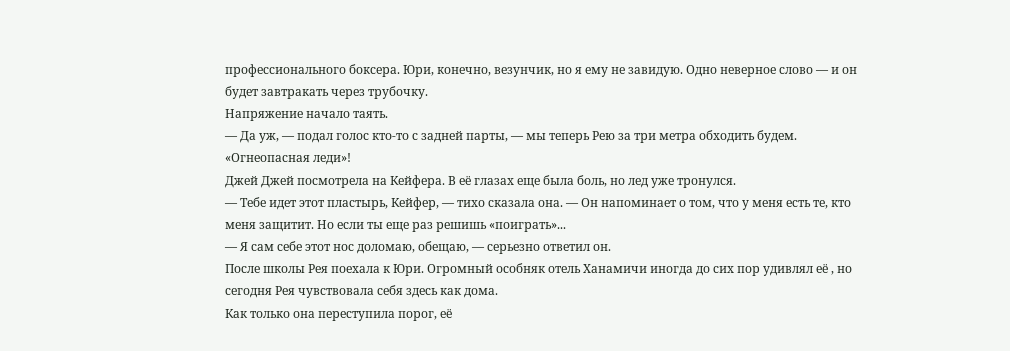профессионального боксера. Юри, конечно, везунчик, но я ему не завидую. Одно неверное слово — и он будет завтракать через трубочку.
Напряжение начало таять.
— Да уж, — подал голос кто-то с задней парты, — мы теперь Рею за три метра обходить будем. «Огнеопасная леди»!
Джей Джей посмотрела на Кейфера. В её глазах еще была боль, но лед уже тронулся.
— Тебе идет этот пластырь, Кейфер, — тихо сказала она. — Он напоминает о том, что у меня есть те, кто меня защитит. Но если ты еще раз решишь «поиграть»...
— Я сам себе этот нос доломаю, обещаю, — серьезно ответил он.
После школы Рея поехала к Юри. Огромный особняк отель Ханамичи иногда до сих пор удивлял её , но сегодня Рея чувствовала себя здесь как дома.
Как только она переступила порог, её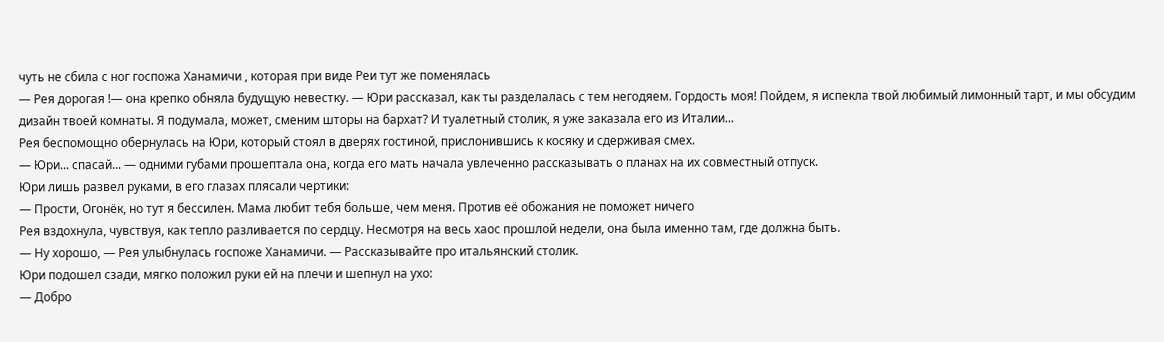чуть не сбила с ног госпожа Ханамичи , которая при виде Реи тут же поменялась
— Рея дорогая !— она крепко обняла будущую невестку. — Юри рассказал, как ты разделалась с тем негодяем. Гордость моя! Пойдем, я испекла твой любимый лимонный тарт, и мы обсудим дизайн твоей комнаты. Я подумала, может, сменим шторы на бархат? И туалетный столик, я уже заказала его из Италии...
Рея беспомощно обернулась на Юри, который стоял в дверях гостиной, прислонившись к косяку и сдерживая смех.
— Юри... спасай... — одними губами прошептала она, когда его мать начала увлеченно рассказывать о планах на их совместный отпуск.
Юри лишь развел руками, в его глазах плясали чертики:
— Прости, Огонёк, но тут я бессилен. Мама любит тебя больше, чем меня. Против её обожания не поможет ничего
Рея вздохнула, чувствуя, как тепло разливается по сердцу. Несмотря на весь хаос прошлой недели, она была именно там, где должна быть.
— Ну хорошо, — Рея улыбнулась госпоже Ханамичи. — Рассказывайте про итальянский столик.
Юри подошел сзади, мягко положил руки ей на плечи и шепнул на ухо:
— Добро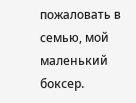пожаловать в семью, мой маленький боксер.